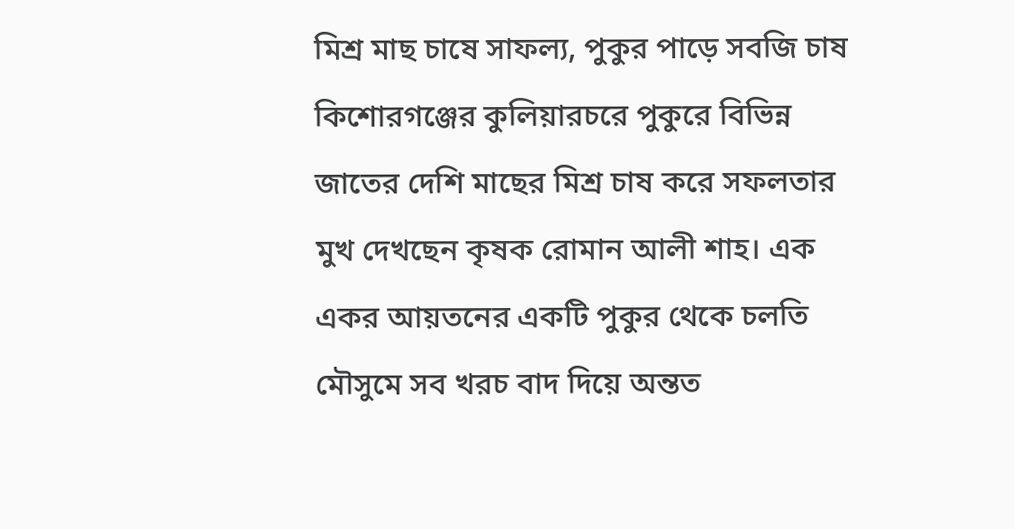মিশ্র মাছ চাষে সাফল্য, পুকুর পাড়ে সবজি চাষ
কিশোরগঞ্জের কুলিয়ারচরে পুকুরে বিভিন্ন জাতের দেশি মাছের মিশ্র চাষ করে সফলতার মুখ দেখছেন কৃষক রোমান আলী শাহ। এক একর আয়তনের একটি পুকুর থেকে চলতি মৌসুমে সব খরচ বাদ দিয়ে অন্তত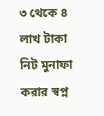৩ থেকে ৪ লাখ টাকা নিট মুনাফা করার স্বপ্ন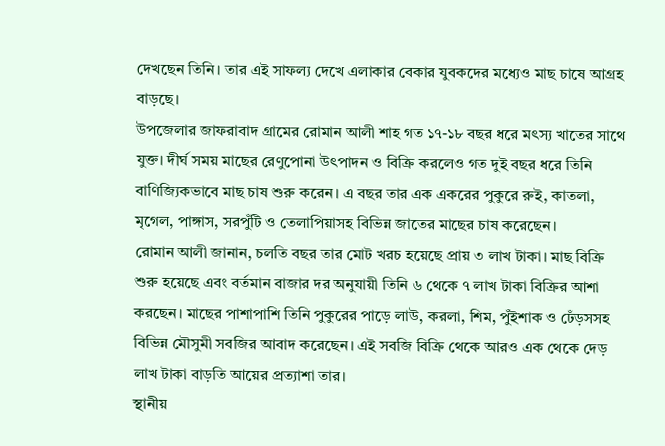দেখছেন তিনি। তার এই সাফল্য দেখে এলাকার বেকার যুবকদের মধ্যেও মাছ চাষে আগ্রহ বাড়ছে।
উপজেলার জাফরাবাদ গ্রামের রোমান আলী শাহ গত ১৭-১৮ বছর ধরে মৎস্য খাতের সাথে যুক্ত। দীর্ঘ সময় মাছের রেণুপোনা উৎপাদন ও বিক্রি করলেও গত দুই বছর ধরে তিনি বাণিজ্যিকভাবে মাছ চাষ শুরু করেন। এ বছর তার এক একরের পুকুরে রুই, কাতলা, মৃগেল, পাঙ্গাস, সরপুঁটি ও তেলাপিয়াসহ বিভিন্ন জাতের মাছের চাষ করেছেন।
রোমান আলী জানান, চলতি বছর তার মোট খরচ হয়েছে প্রায় ৩ লাখ টাকা। মাছ বিক্রি শুরু হয়েছে এবং বর্তমান বাজার দর অনুযায়ী তিনি ৬ থেকে ৭ লাখ টাকা বিক্রির আশা করছেন। মাছের পাশাপাশি তিনি পুকুরের পাড়ে লাউ, করলা, শিম, পুঁইশাক ও ঢেঁড়সসহ বিভিন্ন মৌসুমী সবজির আবাদ করেছেন। এই সবজি বিক্রি থেকে আরও এক থেকে দেড় লাখ টাকা বাড়তি আয়ের প্রত্যাশা তার।
স্থানীয়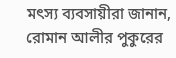মৎস্য ব্যবসায়ীরা জানান, রোমান আলীর পুকুরের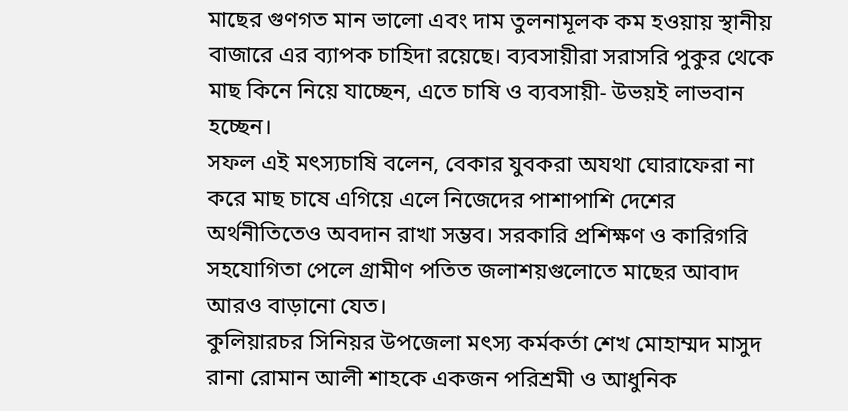মাছের গুণগত মান ভালো এবং দাম তুলনামূলক কম হওয়ায় স্থানীয় বাজারে এর ব্যাপক চাহিদা রয়েছে। ব্যবসায়ীরা সরাসরি পুকুর থেকে মাছ কিনে নিয়ে যাচ্ছেন, এতে চাষি ও ব্যবসায়ী- উভয়ই লাভবান হচ্ছেন।
সফল এই মৎস্যচাষি বলেন, বেকার যুবকরা অযথা ঘোরাফেরা না করে মাছ চাষে এগিয়ে এলে নিজেদের পাশাপাশি দেশের অর্থনীতিতেও অবদান রাখা সম্ভব। সরকারি প্রশিক্ষণ ও কারিগরি সহযোগিতা পেলে গ্রামীণ পতিত জলাশয়গুলোতে মাছের আবাদ আরও বাড়ানো যেত।
কুলিয়ারচর সিনিয়র উপজেলা মৎস্য কর্মকর্তা শেখ মোহাম্মদ মাসুদ রানা রোমান আলী শাহকে একজন পরিশ্রমী ও আধুনিক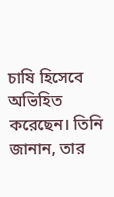চাষি হিসেবে অভিহিত করেছেন। তিনি জানান, তার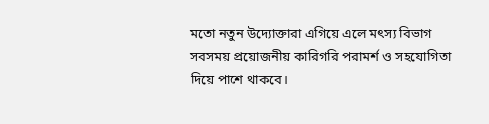মতো নতুন উদ্যোক্তারা এগিয়ে এলে মৎস্য বিভাগ সবসময় প্রয়োজনীয় কারিগরি পরামর্শ ও সহযোগিতা দিয়ে পাশে থাকবে।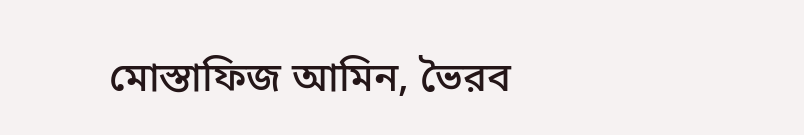মোস্তাফিজ আমিন, ভৈরব